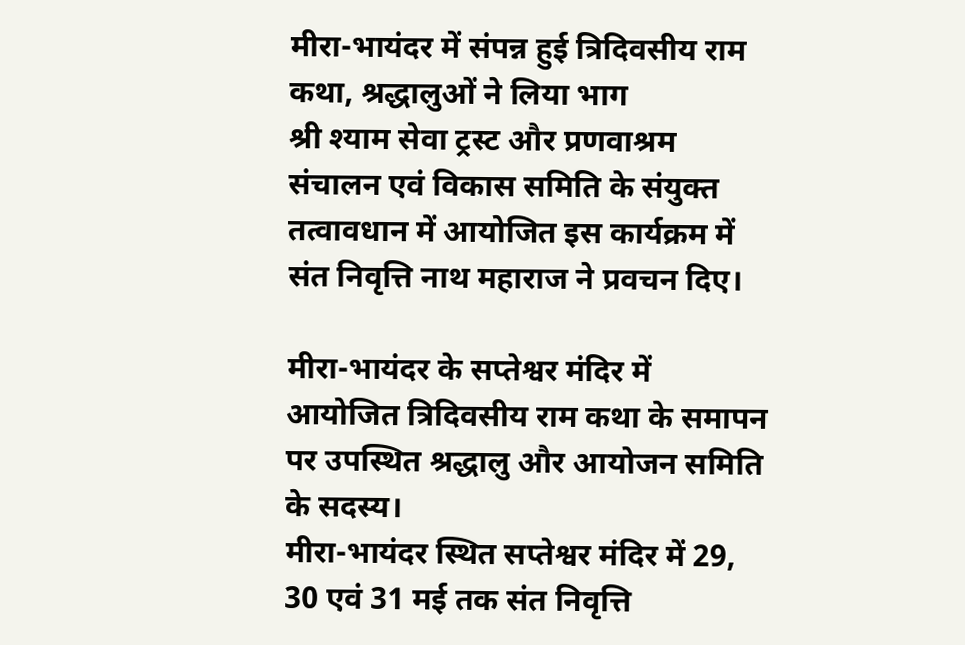मीरा-भायंदर में संपन्न हुई त्रिदिवसीय राम कथा, श्रद्धालुओं ने लिया भाग
श्री श्याम सेवा ट्रस्ट और प्रणवाश्रम संचालन एवं विकास समिति के संयुक्त तत्वावधान में आयोजित इस कार्यक्रम में संत निवृत्ति नाथ महाराज ने प्रवचन दिए।

मीरा-भायंदर के सप्तेश्वर मंदिर में आयोजित त्रिदिवसीय राम कथा के समापन पर उपस्थित श्रद्धालु और आयोजन समिति के सदस्य।
मीरा-भायंदर स्थित सप्तेश्वर मंदिर में 29, 30 एवं 31 मई तक संत निवृत्ति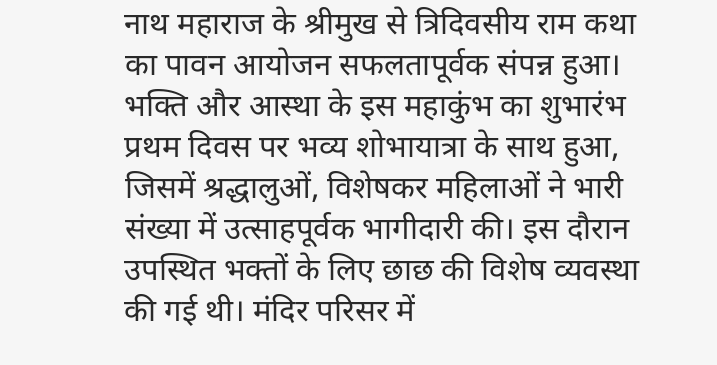नाथ महाराज के श्रीमुख से त्रिदिवसीय राम कथा का पावन आयोजन सफलतापूर्वक संपन्न हुआ। भक्ति और आस्था के इस महाकुंभ का शुभारंभ प्रथम दिवस पर भव्य शोभायात्रा के साथ हुआ, जिसमें श्रद्धालुओं, विशेषकर महिलाओं ने भारी संख्या में उत्साहपूर्वक भागीदारी की। इस दौरान उपस्थित भक्तों के लिए छाछ की विशेष व्यवस्था की गई थी। मंदिर परिसर में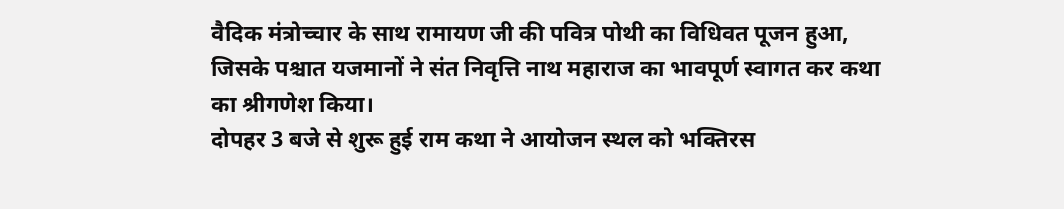वैदिक मंत्रोच्चार के साथ रामायण जी की पवित्र पोथी का विधिवत पूजन हुआ, जिसके पश्चात यजमानों ने संत निवृत्ति नाथ महाराज का भावपूर्ण स्वागत कर कथा का श्रीगणेश किया।
दोपहर 3 बजे से शुरू हुई राम कथा ने आयोजन स्थल को भक्तिरस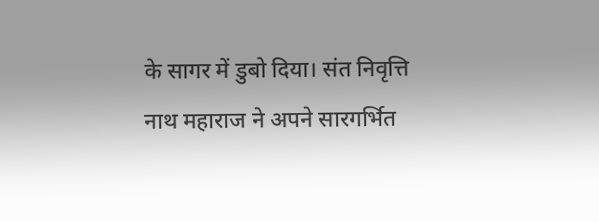के सागर में डुबो दिया। संत निवृत्ति नाथ महाराज ने अपने सारगर्भित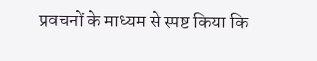प्रवचनों के माध्यम से स्पष्ट किया कि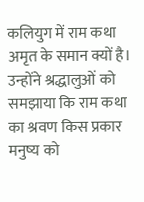कलियुग में राम कथा अमृत के समान क्यों है। उन्होंने श्रद्धालुओं को समझाया कि राम कथा का श्रवण किस प्रकार मनुष्य को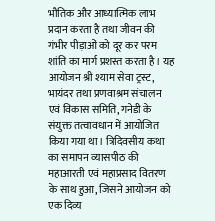भौतिक और आध्यात्मिक लाभ प्रदान करता है तथा जीवन की गंभीर पीड़ाओं को दूर कर परम शांति का मार्ग प्रशस्त करता है। यह आयोजन श्री श्याम सेवा ट्रस्ट, भायंदर तथा प्रणवाश्रम संचालन एवं विकास समिति, गनेडी के संयुक्त तत्वावधान में आयोजित किया गया था। त्रिदिवसीय कथा का समापन व्यासपीठ की महाआरती एवं महाप्रसाद वितरण के साथ हुआ, जिसने आयोजन को एक दिव्य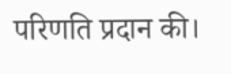परिणति प्रदान की।